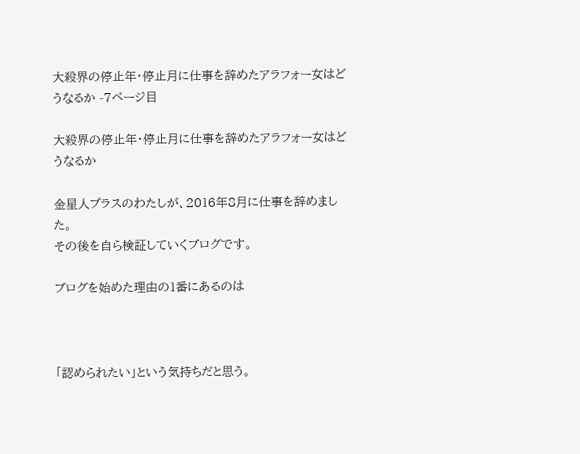大殺界の停止年・停止月に仕事を辞めたアラフォー女はどうなるか -7ページ目

大殺界の停止年・停止月に仕事を辞めたアラフォー女はどうなるか

金星人プラスのわたしが、2016年8月に仕事を辞めました。
その後を自ら検証していくブログです。

ブログを始めた理由の1番にあるのは



「認められたい」という気持ちだと思う。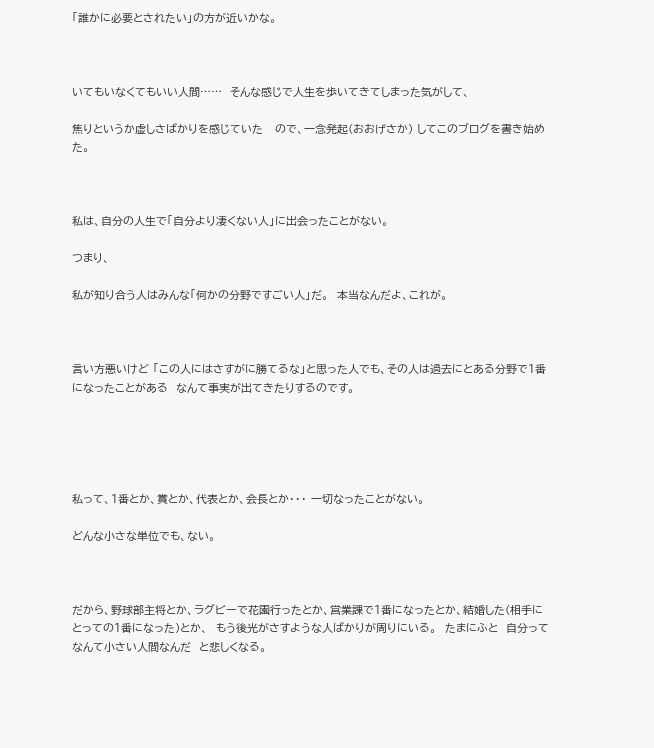「誰かに必要とされたい」の方が近いかな。



いてもいなくてもいい人間……  そんな感じで人生を歩いてきてしまった気がして、

焦りというか虚しさばかりを感じていた   ので、一念発起(おおげさか) してこのブログを書き始めた。



私は、自分の人生で「自分より凄くない人」に出会ったことがない。

つまり、

私が知り合う人はみんな「何かの分野ですごい人」だ。  本当なんだよ、これが。



言い方悪いけど 「この人にはさすがに勝てるな」と思った人でも、その人は過去にとある分野で1番になったことがある  なんて事実が出てきたりするのです。





私って、1番とか、賞とか、代表とか、会長とか・・・ 一切なったことがない。

どんな小さな単位でも、ない。



だから、野球部主将とか、ラグビーで花園行ったとか、営業課で1番になったとか、結婚した(相手にとっての1番になった)とか、  もう後光がさすような人ばかりが周りにいる。  たまにふと  自分ってなんて小さい人間なんだ  と悲しくなる。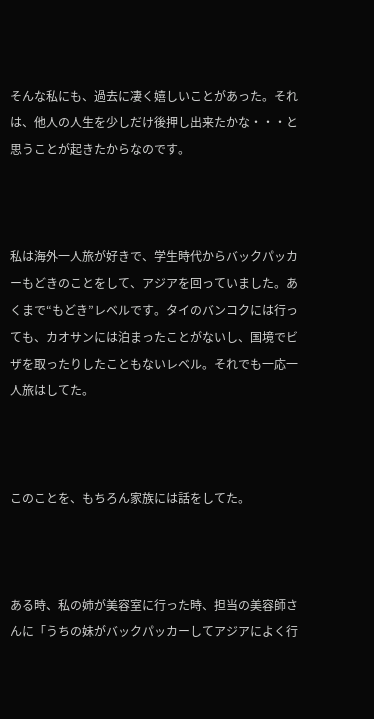そんな私にも、過去に凄く嬉しいことがあった。それは、他人の人生を少しだけ後押し出来たかな・・・と思うことが起きたからなのです。



私は海外一人旅が好きで、学生時代からバックパッカーもどきのことをして、アジアを回っていました。あくまで“もどき”レベルです。タイのバンコクには行っても、カオサンには泊まったことがないし、国境でビザを取ったりしたこともないレベル。それでも一応一人旅はしてた。



このことを、もちろん家族には話をしてた。



ある時、私の姉が美容室に行った時、担当の美容師さんに「うちの妹がバックパッカーしてアジアによく行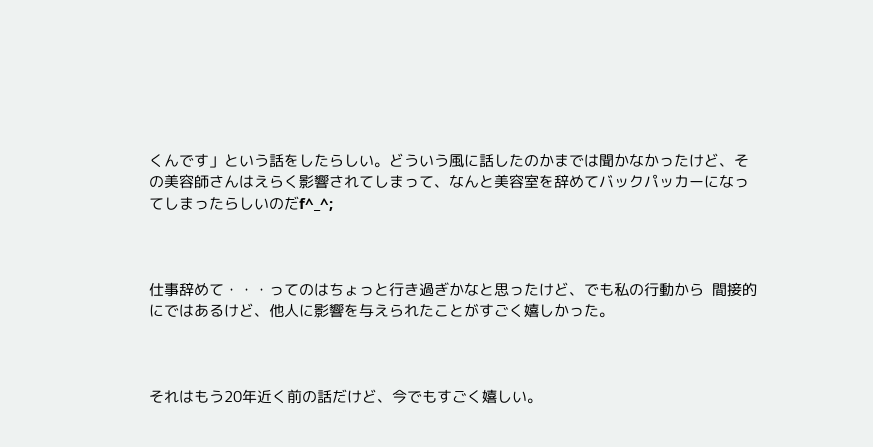くんです」という話をしたらしい。どういう風に話したのかまでは聞かなかったけど、その美容師さんはえらく影響されてしまって、なんと美容室を辞めてバックパッカーになってしまったらしいのだf^_^;



仕事辞めて・・・ってのはちょっと行き過ぎかなと思ったけど、でも私の行動から  間接的にではあるけど、他人に影響を与えられたことがすごく嬉しかった。



それはもう20年近く前の話だけど、今でもすごく嬉しい。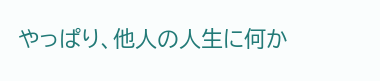やっぱり、他人の人生に何か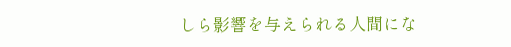しら影響を与えられる人間にな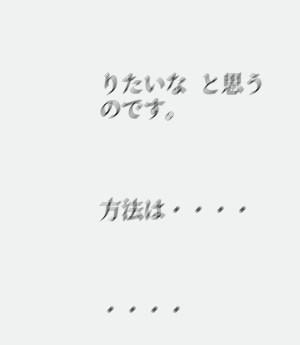りたいな  と思うのです。



方法は・・・・



・・・・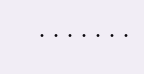・・・・・・・